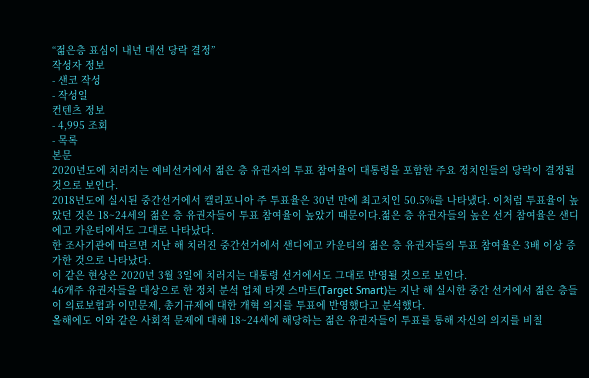“젊은층 표심이 내년 대선 당락 결정”
작성자 정보
- 샌코 작성
- 작성일
컨텐츠 정보
- 4,995 조회
- 목록
본문
2020년도에 치러지는 예비선거에서 젊은 층 유권자의 투표 참여율이 대통령을 포함한 주요 정치인들의 당락이 결정될 것으로 보인다.
2018년도에 실시된 중간선거에서 캘리포니아 주 투표율은 30년 만에 최고치인 50.5%를 나타냈다. 이처럼 투표율이 높았던 것은 18~24세의 젊은 층 유권자들이 투표 참여율이 높았기 때문이다.젊은 층 유권자들의 높은 선거 참여율은 샌디에고 카운티에서도 그대로 나타났다.
한 조사기관에 따르면 지난 해 치러진 중간선거에서 샌디에고 카운티의 젊은 층 유권자들의 투표 참여율은 3배 이상 증가한 것으로 나타났다.
이 같은 현상은 2020년 3월 3일에 치러지는 대통령 선거에서도 그대로 반영될 것으로 보인다.
46개주 유권자들을 대상으로 한 정치 분석 업체 타겟 스마트(Target Smart)는 지난 해 실시한 중간 선거에서 젊은 층들이 의료보험과 이민문제, 총기규제에 대한 개혁 의지를 투표에 반영했다고 분석했다.
올해에도 이와 같은 사회적 문제에 대해 18~24세에 해당하는 젊은 유권자들이 투표를 통해 자신의 의지를 비칠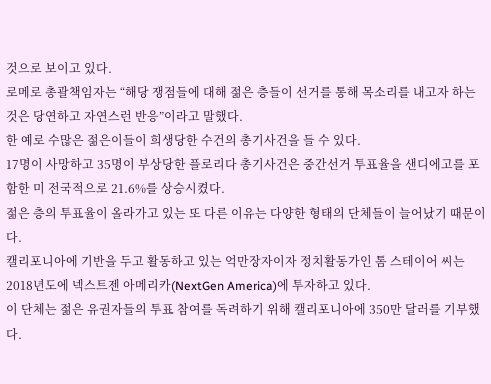것으로 보이고 있다.
로메로 총괄책임자는 “해당 쟁점들에 대해 젊은 층들이 선거를 통해 목소리를 내고자 하는 것은 당연하고 자연스런 반응”이라고 말했다.
한 예로 수많은 젊은이들이 희생당한 수건의 총기사건을 들 수 있다.
17명이 사망하고 35명이 부상당한 플로리다 총기사건은 중간선거 투표율을 샌디에고를 포함한 미 전국적으로 21.6%를 상승시켰다.
젊은 층의 투표율이 올라가고 있는 또 다른 이유는 다양한 형태의 단체들이 늘어났기 때문이다.
캘리포니아에 기반을 두고 활동하고 있는 억만장자이자 정치활동가인 톰 스테이어 씨는 2018년도에 넥스트젠 아메리카(NextGen America)에 투자하고 있다.
이 단체는 젊은 유권자들의 투표 참여를 독려하기 위해 캘리포니아에 350만 달러를 기부했다.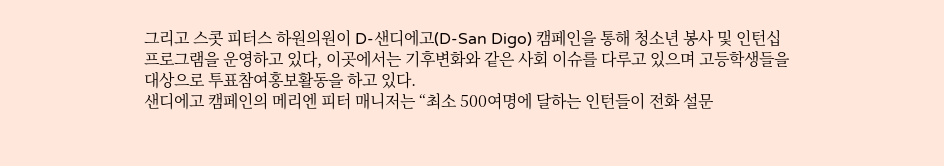그리고 스콧 피터스 하원의원이 D-샌디에고(D-San Digo) 캠페인을 통해 청소년 봉사 및 인턴십 프로그램을 운영하고 있다, 이곳에서는 기후변화와 같은 사회 이슈를 다루고 있으며 고등학생들을 대상으로 투표참여홍보활동을 하고 있다.
샌디에고 캠페인의 메리엔 피터 매니저는 “최소 500여명에 달하는 인턴들이 전화 설문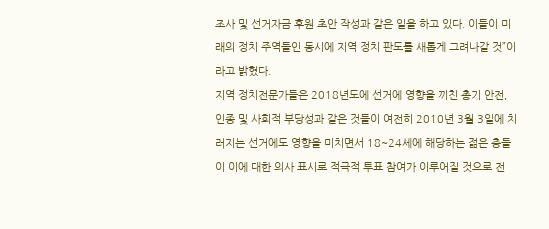조사 및 선거자금 후원 초안 작성과 같은 일을 하고 있다. 이들이 미래의 정치 주역들인 동시에 지역 정치 판도를 새롭게 그려나갈 것”이라고 밝혔다.
지역 정치전문가들은 2018년도에 선거에 영향을 끼친 총기 안전, 인종 및 사회적 부당성과 같은 것들이 여전히 2010년 3월 3일에 치러지는 선거에도 영향을 미치면서 18~24세에 해당하는 젊은 층들이 이에 대한 의사 표시로 적극적 투표 참여가 이루어질 것으로 전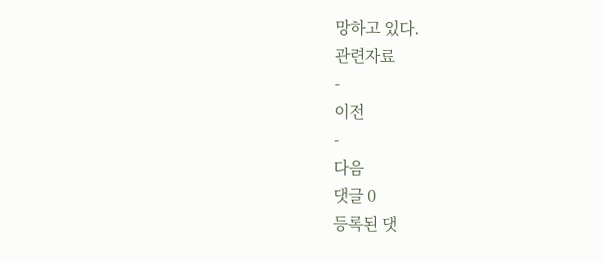망하고 있다.
관련자료
-
이전
-
다음
댓글 0
등록된 댓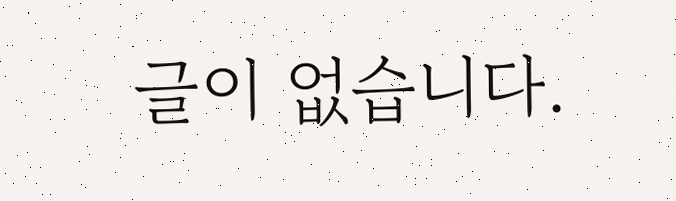글이 없습니다.